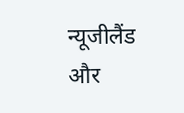न्यूजीलैंड और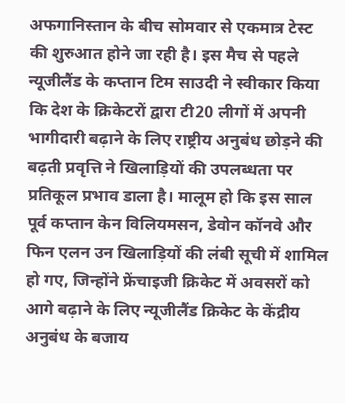अफगानिस्तान के बीच सोमवार से एकमात्र टेस्ट की शुरुआत होने जा रही है। इस मैच से पहले न्यूजीलैंड के कप्तान टिम साउदी ने स्वीकार किया कि देश के क्रिकेटरों द्वारा टी20 लीगों में अपनी भागीदारी बढ़ाने के लिए राष्ट्रीय अनुबंध छोड़ने की बढ़ती प्रवृत्ति ने खिलाड़ियों की उपलब्धता पर प्रतिकूल प्रभाव डाला है। मालूम हो कि इस साल पूर्व कप्तान केन विलियमसन, डेवोन कॉनवे और फिन एलन उन खिलाड़ियों की लंबी सूची में शामिल हो गए, जिन्होंने फ्रेंचाइजी क्रिकेट में अवसरों को आगे बढ़ाने के लिए न्यूजीलैंड क्रिकेट के केंद्रीय अनुबंध के बजाय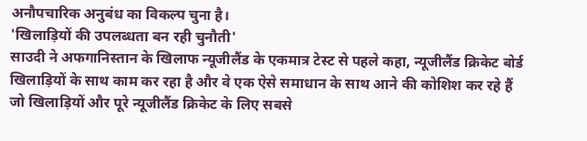अनौपचारिक अनुबंध का विकल्प चुना है।
'खिलाड़ियों की उपलब्धता बन रही चुनौती'
साउदी ने अफगानिस्तान के खिलाफ न्यूजीलैंड के एकमात्र टेस्ट से पहले कहा, न्यूजीलैंड क्रिकेट बोर्ड खिलाड़ियों के साथ काम कर रहा है और वे एक ऐसे समाधान के साथ आने की कोशिश कर रहे हैं जो खिलाड़ियों और पूरे न्यूजीलैंड क्रिकेट के लिए सबसे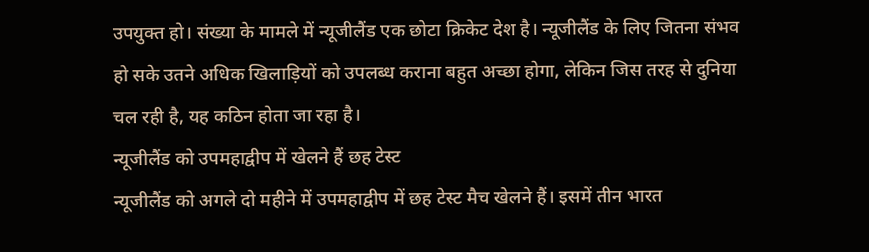उपयुक्त हो। संख्या के मामले में न्यूजीलैंड एक छोटा क्रिकेट देश है। न्यूजीलैंड के लिए जितना संभव हो सके उतने अधिक खिलाड़ियों को उपलब्ध कराना बहुत अच्छा होगा, लेकिन जिस तरह से दुनिया चल रही है, यह कठिन होता जा रहा है।
न्यूजीलैंड को उपमहाद्वीप में खेलने हैं छह टेस्ट
न्यूजीलैंड को अगले दो महीने में उपमहाद्वीप में छह टेस्ट मैच खेलने हैं। इसमें तीन भारत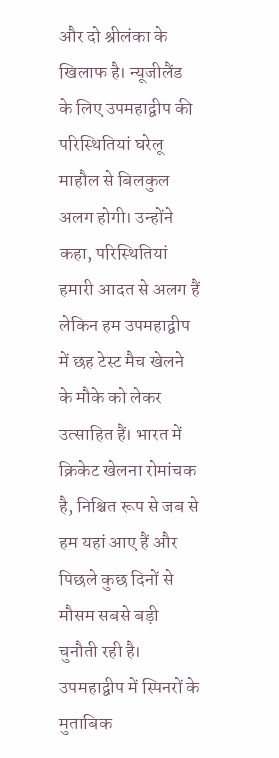और दो श्रीलंका के खिलाफ है। न्यूजीलैंड के लिए उपमहाद्वीप की परिस्थितियां घरेलू माहौल से बिलकुल अलग होगी। उन्होंने कहा, परिस्थितियां हमारी आदत से अलग हैं लेकिन हम उपमहाद्वीप में छह टेस्ट मैच खेलने के मौके को लेकर उत्साहित हैं। भारत में क्रिकेट खेलना रोमांचक है, निश्चित रूप से जब से हम यहां आए हैं और पिछले कुछ दिनों से मौसम सबसे बड़ी चुनौती रही है। उपमहाद्वीप में स्पिनरों के मुताबिक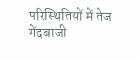परिस्थितियों में तेज गेंदबाजी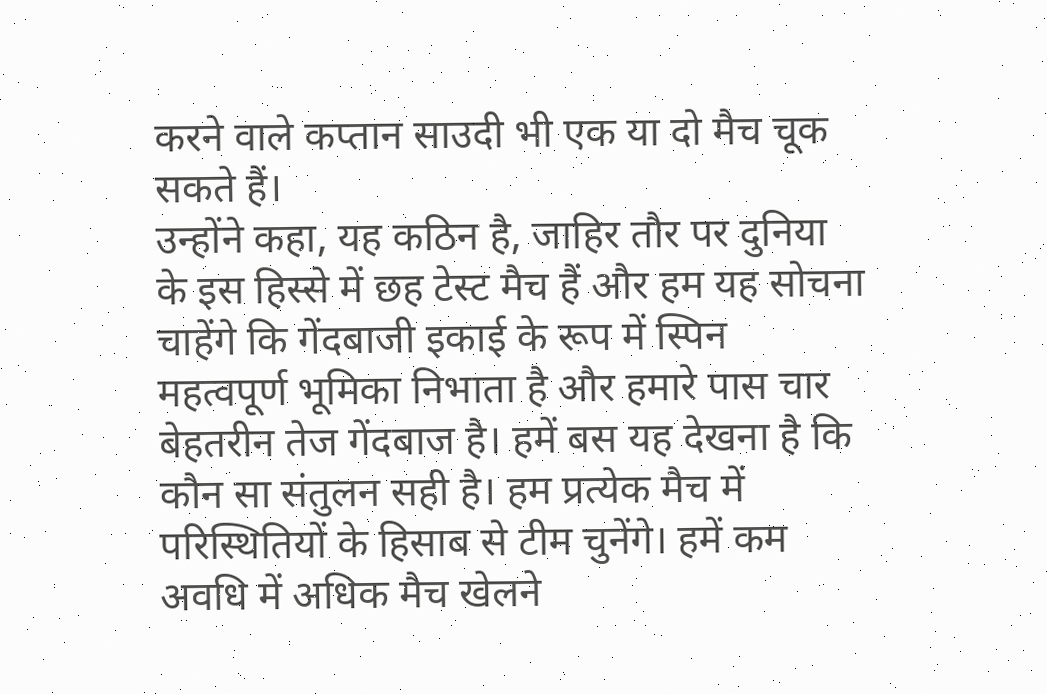करने वाले कप्तान साउदी भी एक या दो मैच चूक सकते हैं।
उन्होंने कहा, यह कठिन है, जाहिर तौर पर दुनिया के इस हिस्से में छह टेस्ट मैच हैं और हम यह सोचना चाहेंगे कि गेंदबाजी इकाई के रूप में स्पिन महत्वपूर्ण भूमिका निभाता है और हमारे पास चार बेहतरीन तेज गेंदबाज है। हमें बस यह देखना है कि कौन सा संतुलन सही है। हम प्रत्येक मैच में परिस्थितियों के हिसाब से टीम चुनेंगे। हमें कम अवधि में अधिक मैच खेलने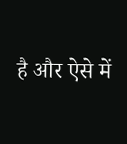है और ऐसे में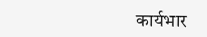कार्यभार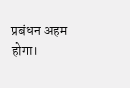प्रबंधन अहम होगा।